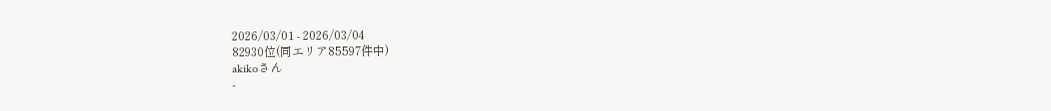2026/03/01 - 2026/03/04
82930位(同エリア85597件中)
akikoさん
-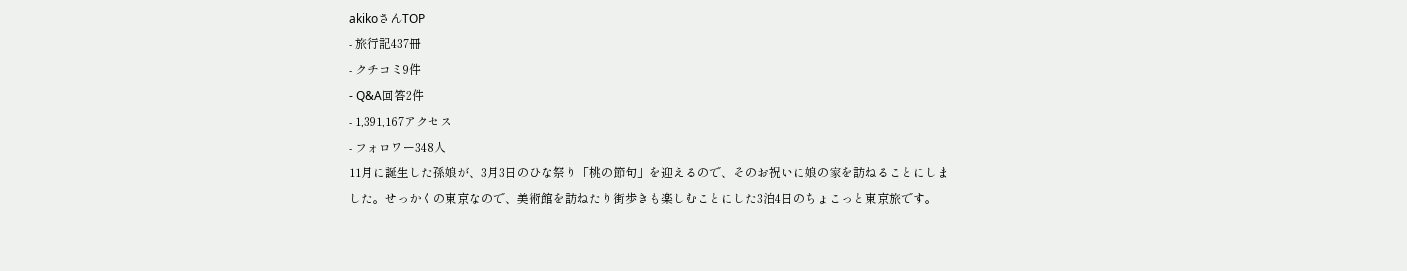akikoさんTOP
- 旅行記437冊
- クチコミ9件
- Q&A回答2件
- 1,391,167アクセス
- フォロワー348人
11月に誕生した孫娘が、3月3日のひな祭り「桃の節句」を迎えるので、そのお祝いに娘の家を訪ねることにしました。せっかくの東京なので、美術館を訪ねたり街歩きも楽しむことにした3泊4日のちょこっと東京旅です。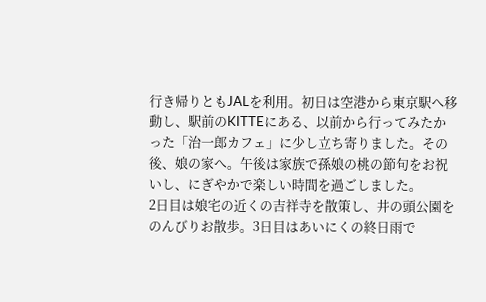行き帰りともJALを利用。初日は空港から東京駅へ移動し、駅前のKITTEにある、以前から行ってみたかった「治一郎カフェ」に少し立ち寄りました。その後、娘の家へ。午後は家族で孫娘の桃の節句をお祝いし、にぎやかで楽しい時間を過ごしました。
2日目は娘宅の近くの吉祥寺を散策し、井の頭公園をのんびりお散歩。3日目はあいにくの終日雨で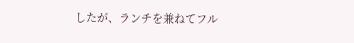したが、ランチを兼ねてフル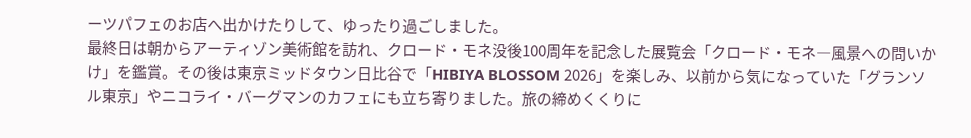ーツパフェのお店へ出かけたりして、ゆったり過ごしました。
最終日は朝からアーティゾン美術館を訪れ、クロード・モネ没後100周年を記念した展覧会「クロード・モネ―風景への問いかけ」を鑑賞。その後は東京ミッドタウン日比谷で「HIBIYA BLOSSOM 2026」を楽しみ、以前から気になっていた「グランソル東京」やニコライ・バーグマンのカフェにも立ち寄りました。旅の締めくくりに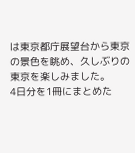は東京都庁展望台から東京の景色を眺め、久しぶりの東京を楽しみました。
4日分を1冊にまとめた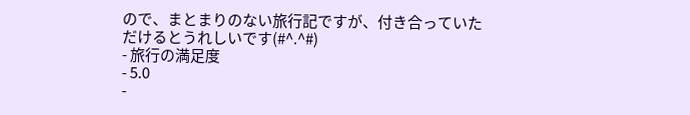ので、まとまりのない旅行記ですが、付き合っていただけるとうれしいです(#^.^#)
- 旅行の満足度
- 5.0
-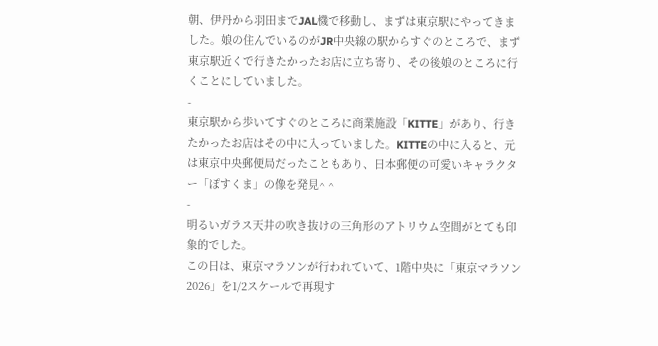朝、伊丹から羽田までJAL機で移動し、まずは東京駅にやってきました。娘の住んでいるのがJR中央線の駅からすぐのところで、まず東京駅近くで行きたかったお店に立ち寄り、その後娘のところに行くことにしていました。
-
東京駅から歩いてすぐのところに商業施設「KITTE」があり、行きたかったお店はその中に入っていました。KITTEの中に入ると、元は東京中央郵便局だったこともあり、日本郵便の可愛いキャラクター「ぽすくま」の像を発見^ ^
-
明るいガラス天井の吹き抜けの三角形のアトリウム空間がとても印象的でした。
この日は、東京マラソンが行われていて、1階中央に「東京マラソン2026」を1/2スケールで再現す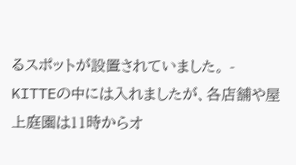るスポットが設置されていました。 -
KITTEの中には入れましたが、各店舗や屋上庭園は11時からオ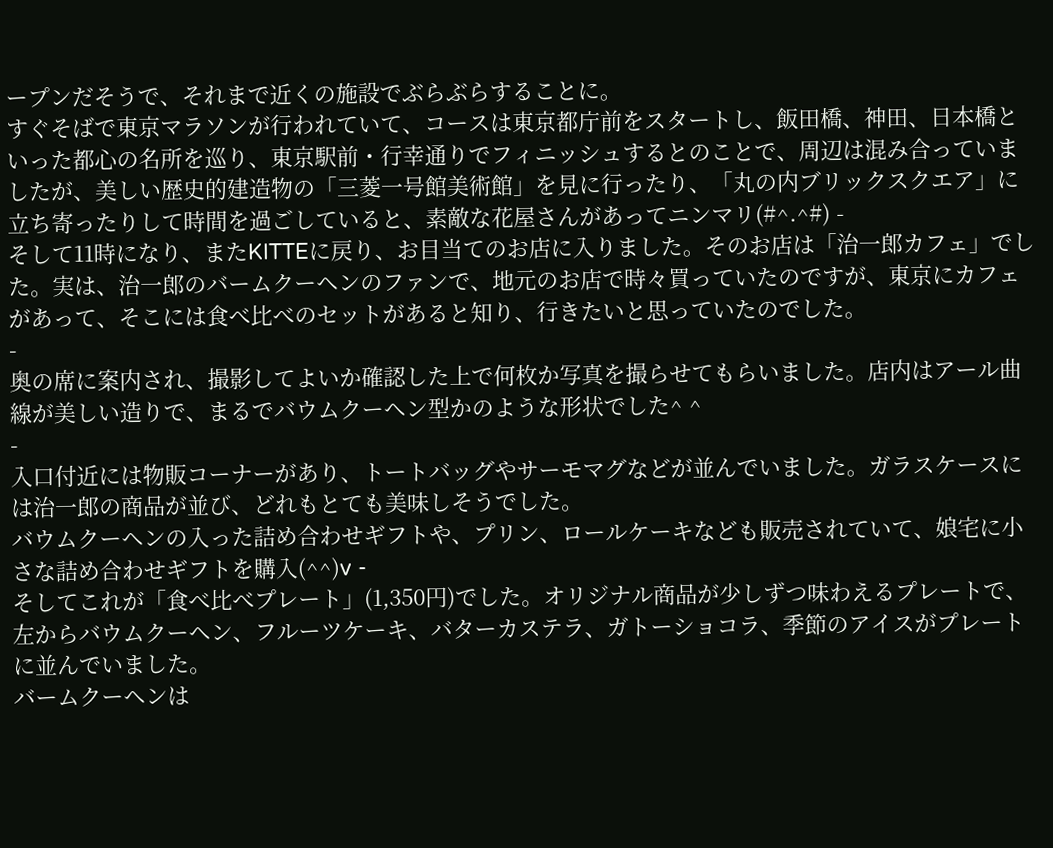ープンだそうで、それまで近くの施設でぶらぶらすることに。
すぐそばで東京マラソンが行われていて、コースは東京都庁前をスタートし、飯田橋、神田、日本橋といった都心の名所を巡り、東京駅前・行幸通りでフィニッシュするとのことで、周辺は混み合っていましたが、美しい歴史的建造物の「三菱一号館美術館」を見に行ったり、「丸の内ブリックスクエア」に立ち寄ったりして時間を過ごしていると、素敵な花屋さんがあってニンマリ(#^.^#) -
そして11時になり、またKITTEに戻り、お目当てのお店に入りました。そのお店は「治一郎カフェ」でした。実は、治一郎のバームクーヘンのファンで、地元のお店で時々買っていたのですが、東京にカフェがあって、そこには食べ比べのセットがあると知り、行きたいと思っていたのでした。
-
奥の席に案内され、撮影してよいか確認した上で何枚か写真を撮らせてもらいました。店内はアール曲線が美しい造りで、まるでバウムクーヘン型かのような形状でした^ ^
-
入口付近には物販コーナーがあり、トートバッグやサーモマグなどが並んでいました。ガラスケースには治一郎の商品が並び、どれもとても美味しそうでした。
バウムクーヘンの入った詰め合わせギフトや、プリン、ロールケーキなども販売されていて、娘宅に小さな詰め合わせギフトを購入(^^)v -
そしてこれが「食べ比べプレート」(1,350円)でした。オリジナル商品が少しずつ味わえるプレートで、左からバウムクーヘン、フルーツケーキ、バターカステラ、ガトーショコラ、季節のアイスがプレートに並んでいました。
バームクーヘンは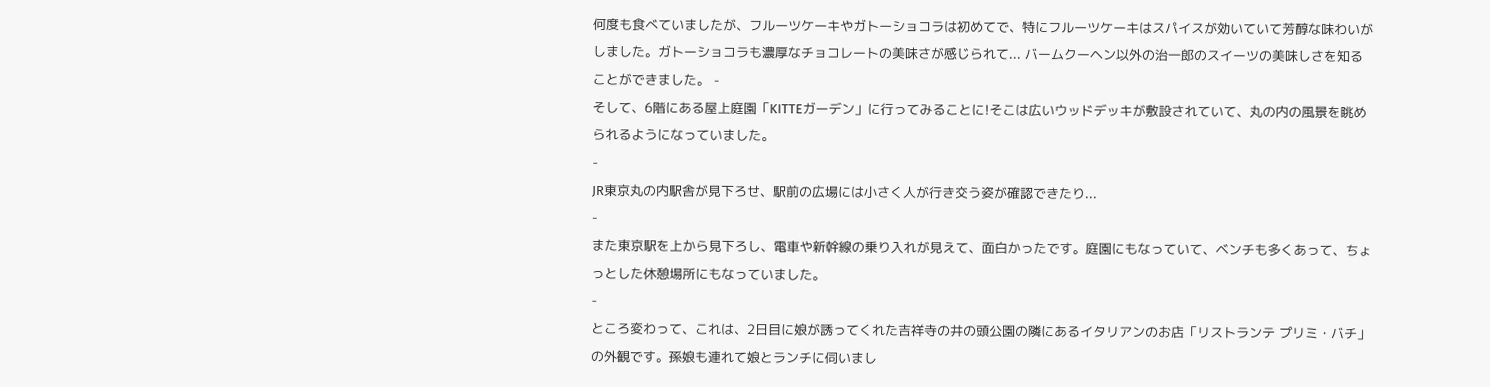何度も食べていましたが、フルーツケーキやガトーショコラは初めてで、特にフルーツケーキはスパイスが効いていて芳醇な味わいがしました。ガトーショコラも濃厚なチョコレートの美味さが感じられて... バームクーヘン以外の治一郎のスイーツの美味しさを知ることができました。 -
そして、6階にある屋上庭園「KITTEガーデン」に行ってみることに!そこは広いウッドデッキが敷設されていて、丸の内の風景を眺められるようになっていました。
-
JR東京丸の内駅舎が見下ろせ、駅前の広場には小さく人が行き交う姿が確認できたり...
-
また東京駅を上から見下ろし、電車や新幹線の乗り入れが見えて、面白かったです。庭園にもなっていて、ベンチも多くあって、ちょっとした休憩場所にもなっていました。
-
ところ変わって、これは、2日目に娘が誘ってくれた吉祥寺の井の頭公園の隣にあるイタリアンのお店「リストランテ プリミ・バチ」の外観です。孫娘も連れて娘とランチに伺いまし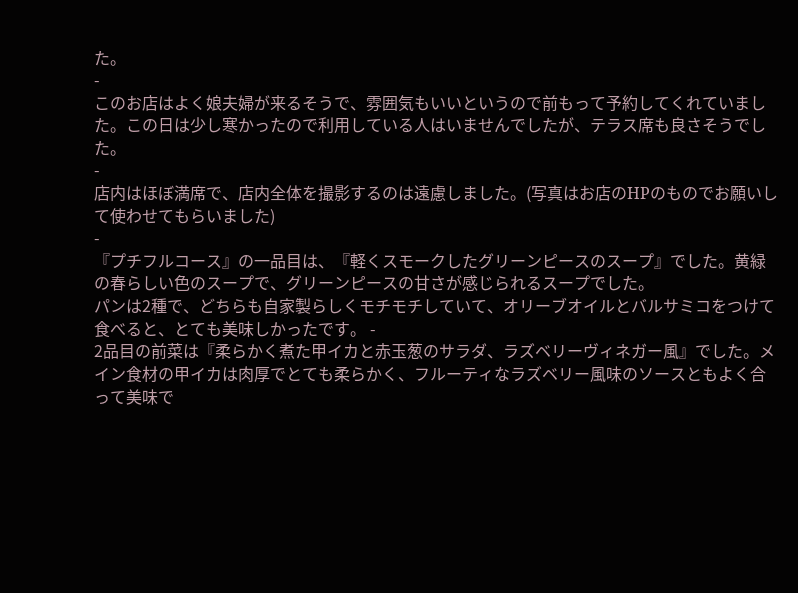た。
-
このお店はよく娘夫婦が来るそうで、雰囲気もいいというので前もって予約してくれていました。この日は少し寒かったので利用している人はいませんでしたが、テラス席も良さそうでした。
-
店内はほぼ満席で、店内全体を撮影するのは遠慮しました。(写真はお店のHPのものでお願いして使わせてもらいました)
-
『プチフルコース』の一品目は、『軽くスモークしたグリーンピースのスープ』でした。黄緑の春らしい色のスープで、グリーンピースの甘さが感じられるスープでした。
パンは2種で、どちらも自家製らしくモチモチしていて、オリーブオイルとバルサミコをつけて食べると、とても美味しかったです。 -
2品目の前菜は『柔らかく煮た甲イカと赤玉葱のサラダ、ラズベリーヴィネガー風』でした。メイン食材の甲イカは肉厚でとても柔らかく、フルーティなラズベリー風味のソースともよく合って美味で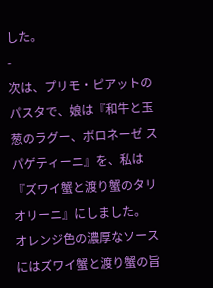した。
-
次は、プリモ・ピアットのパスタで、娘は『和牛と玉葱のラグー、ボロネーゼ スパゲティーニ』を、私は『ズワイ蟹と渡り蟹のタリオリーニ』にしました。
オレンジ色の濃厚なソースにはズワイ蟹と渡り蟹の旨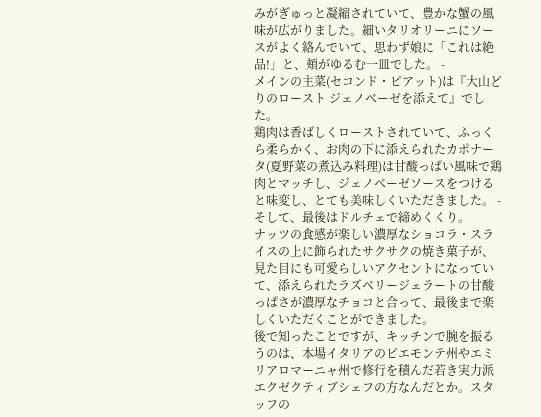みがぎゅっと凝縮されていて、豊かな蟹の風味が広がりました。細いタリオリーニにソースがよく絡んでいて、思わず娘に「これは絶品!」と、頬がゆるむ一皿でした。 -
メインの主菜(セコンド・ピアット)は『大山どりのロースト ジェノベーゼを添えて』でした。
鶏肉は香ばしくローストされていて、ふっくら柔らかく、お肉の下に添えられたカポナータ(夏野菜の煮込み料理)は甘酸っぱい風味で鶏肉とマッチし、ジェノベーゼソースをつけると味変し、とても美味しくいただきました。 -
そして、最後はドルチェで締めくくり。
ナッツの食感が楽しい濃厚なショコラ・スライスの上に飾られたサクサクの焼き菓子が、見た目にも可愛らしいアクセントになっていて、添えられたラズベリージェラートの甘酸っぱさが濃厚なチョコと合って、最後まで楽しくいただくことができました。
後で知ったことですが、キッチンで腕を振るうのは、本場イタリアのピエモンテ州やエミリアロマーニャ州で修行を積んだ若き実力派エクゼクティブシェフの方なんだとか。スタッフの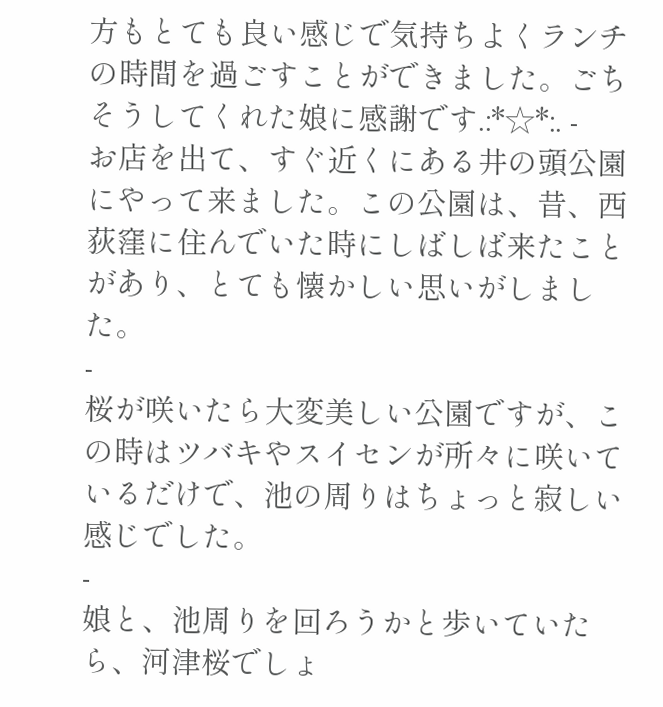方もとても良い感じで気持ちよくランチの時間を過ごすことができました。ごちそうしてくれた娘に感謝です.:*☆*:. -
お店を出て、すぐ近くにある井の頭公園にやって来ました。この公園は、昔、西荻窪に住んでいた時にしばしば来たことがあり、とても懐かしい思いがしました。
-
桜が咲いたら大変美しい公園ですが、この時はツバキやスイセンが所々に咲いているだけで、池の周りはちょっと寂しい感じでした。
-
娘と、池周りを回ろうかと歩いていたら、河津桜でしょ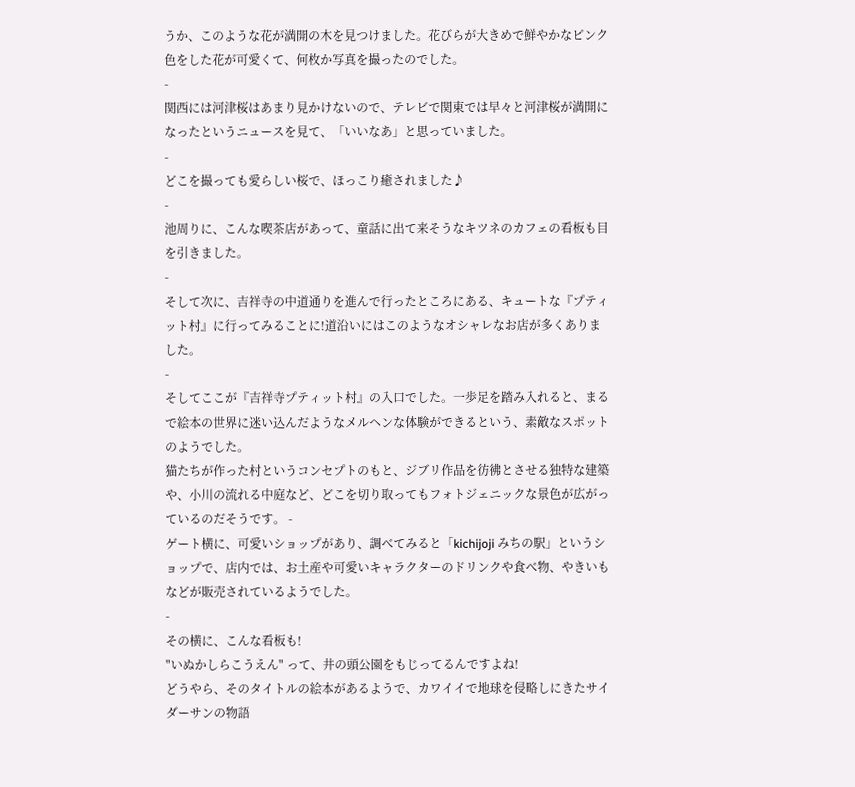うか、このような花が満開の木を見つけました。花びらが大きめで鮮やかなピンク色をした花が可愛くて、何枚か写真を撮ったのでした。
-
関西には河津桜はあまり見かけないので、テレビで関東では早々と河津桜が満開になったというニュースを見て、「いいなあ」と思っていました。
-
どこを撮っても愛らしい桜で、ほっこり癒されました♪
-
池周りに、こんな喫茶店があって、童話に出て来そうなキツネのカフェの看板も目を引きました。
-
そして次に、吉祥寺の中道通りを進んで行ったところにある、キュートな『プティット村』に行ってみることに!道沿いにはこのようなオシャレなお店が多くありました。
-
そしてここが『吉祥寺プティット村』の入口でした。一歩足を踏み入れると、まるで絵本の世界に迷い込んだようなメルヘンな体験ができるという、素敵なスポットのようでした。
猫たちが作った村というコンセプトのもと、ジブリ作品を彷彿とさせる独特な建築や、小川の流れる中庭など、どこを切り取ってもフォトジェニックな景色が広がっているのだそうです。 -
ゲート横に、可愛いショップがあり、調べてみると「kichijoji みちの駅」というショップで、店内では、お土産や可愛いキャラクターのドリンクや食べ物、やきいもなどが販売されているようでした。
-
その横に、こんな看板も!
"いぬかしらこうえん" って、井の頭公園をもじってるんですよね!
どうやら、そのタイトルの絵本があるようで、カワイイで地球を侵略しにきたサイダーサンの物語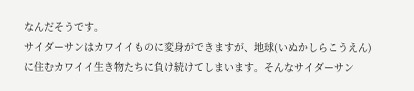なんだそうです。
サイダーサンはカワイイものに変身ができますが、地球(いぬかしらこうえん)に住むカワイイ生き物たちに負け続けてしまいます。そんなサイダーサン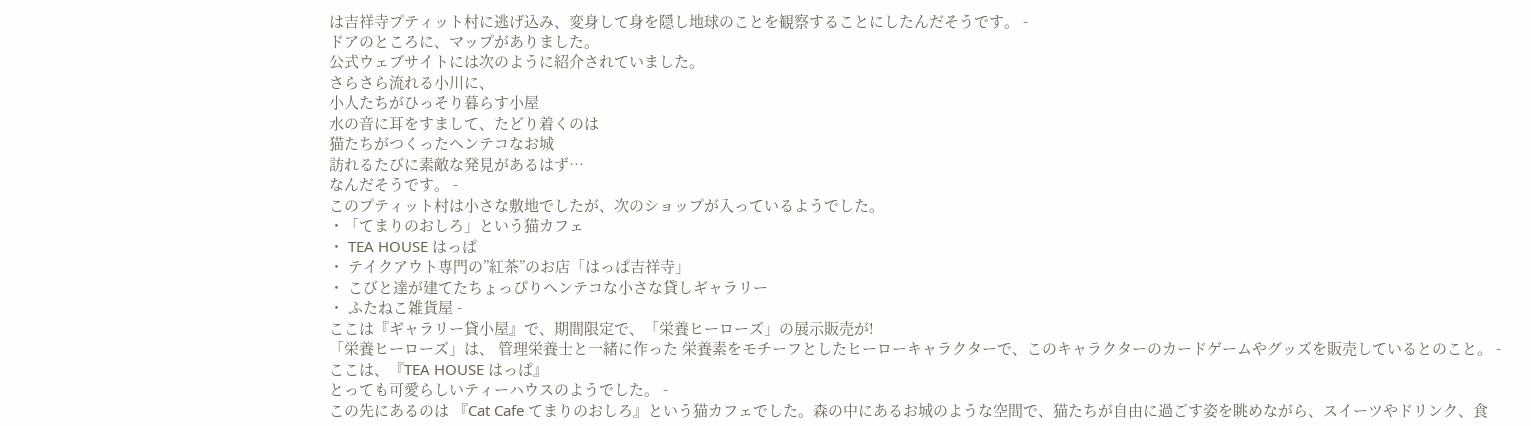は吉祥寺プティット村に逃げ込み、変身して身を隠し地球のことを観察することにしたんだそうです。 -
ドアのところに、マップがありました。
公式ウェブサイトには次のように紹介されていました。
さらさら流れる小川に、
小人たちがひっそり暮らす小屋
水の音に耳をすまして、たどり着くのは
猫たちがつくったヘンテコなお城
訪れるたびに素敵な発見があるはず…
なんだそうです。 -
このプティット村は小さな敷地でしたが、次のショップが入っているようでした。
・「てまりのおしろ」という猫カフェ
・ TEA HOUSE はっぱ
・ テイクアウト専門の”紅茶”のお店「はっぱ吉祥寺」
・ こびと達が建てたちょっぴりヘンテコな小さな貸しギャラリー
・ ふたねこ雑貨屋 -
ここは『ギャラリー貸小屋』で、期間限定で、「栄養ヒーローズ」の展示販売が!
「栄養ヒーローズ」は、 管理栄養士と一緒に作った 栄養素をモチーフとしたヒーローキャラクターで、このキャラクターのカードゲームやグッズを販売しているとのこと。 -
ここは、『TEA HOUSE はっぱ』
とっても可愛らしいティーハウスのようでした。 -
この先にあるのは 『Cat Cafe てまりのおしろ』という猫カフェでした。森の中にあるお城のような空間で、猫たちが自由に過ごす姿を眺めながら、スイーツやドリンク、食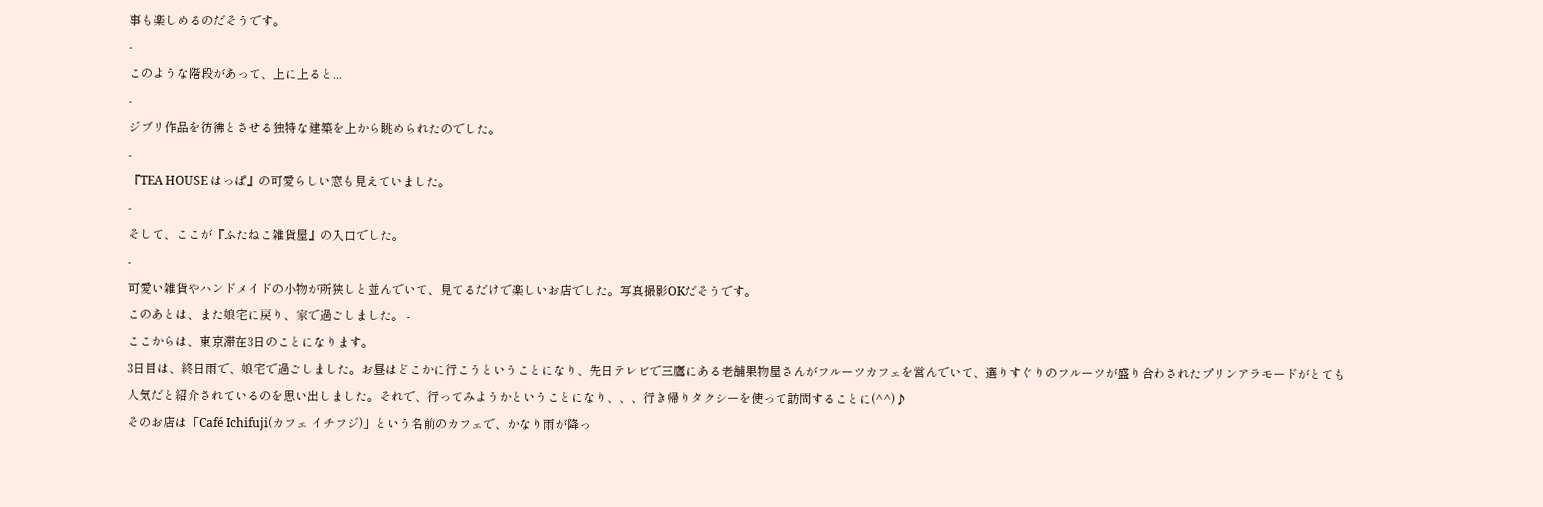事も楽しめるのだそうです。
-
このような階段があって、上に上ると...
-
ジブリ作品を彷彿とさせる独特な建築を上から眺められたのでした。
-
『TEA HOUSE はっぱ』の可愛らしい窓も見えていました。
-
そして、ここが『ふたねこ雑貨屋』の入口でした。
-
可愛い雑貨やハンドメイドの小物が所狭しと並んでいて、見てるだけで楽しいお店でした。写真撮影OKだそうです。
このあとは、また娘宅に戻り、家で過ごしました。 -
ここからは、東京滞在3日のことになります。
3日目は、終日雨で、娘宅で過ごしました。お昼はどこかに行こうということになり、先日テレビで三鷹にある老舗果物屋さんがフルーツカフェを営んでいて、選りすぐりのフルーツが盛り合わされたプリンアラモードがとても人気だと紹介されているのを思い出しました。それで、行ってみようかということになり、、、行き帰りタクシーを使って訪問することに(^^)♪
そのお店は「Café Ichifuji(カフェ イチフジ)」という名前のカフェで、かなり雨が降っ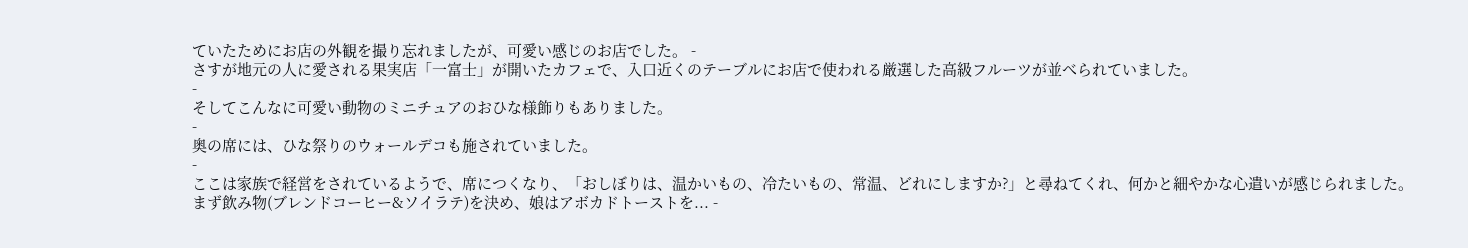ていたためにお店の外観を撮り忘れましたが、可愛い感じのお店でした。 -
さすが地元の人に愛される果実店「一富士」が開いたカフェで、入口近くのテーブルにお店で使われる厳選した高級フルーツが並べられていました。
-
そしてこんなに可愛い動物のミニチュアのおひな様飾りもありました。
-
奥の席には、ひな祭りのウォールデコも施されていました。
-
ここは家族で経営をされているようで、席につくなり、「おしぼりは、温かいもの、冷たいもの、常温、どれにしますか?」と尋ねてくれ、何かと細やかな心遣いが感じられました。
まず飲み物(ブレンドコーヒー&ソイラテ)を決め、娘はアボカドトーストを... -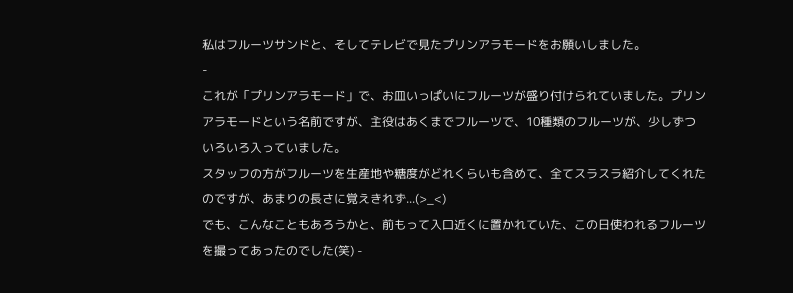私はフルーツサンドと、そしてテレビで見たプリンアラモードをお願いしました。
-
これが「プリンアラモード」で、お皿いっぱいにフルーツが盛り付けられていました。プリンアラモードという名前ですが、主役はあくまでフルーツで、10種類のフルーツが、少しずついろいろ入っていました。
スタッフの方がフルーツを生産地や糖度がどれくらいも含めて、全てスラスラ紹介してくれたのですが、あまりの長さに覚えきれず...(>_<)
でも、こんなこともあろうかと、前もって入口近くに置かれていた、この日使われるフルーツを撮ってあったのでした(笑) -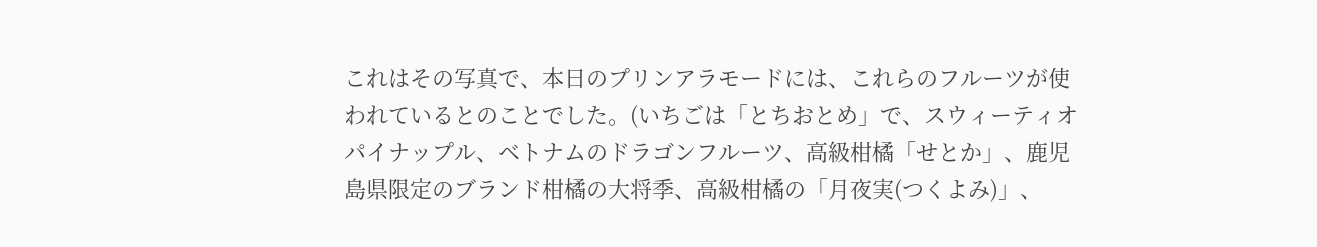これはその写真で、本日のプリンアラモードには、これらのフルーツが使われているとのことでした。(いちごは「とちおとめ」で、スウィーティオパイナップル、ベトナムのドラゴンフルーツ、高級柑橘「せとか」、鹿児島県限定のブランド柑橘の大将季、高級柑橘の「月夜実(つくよみ)」、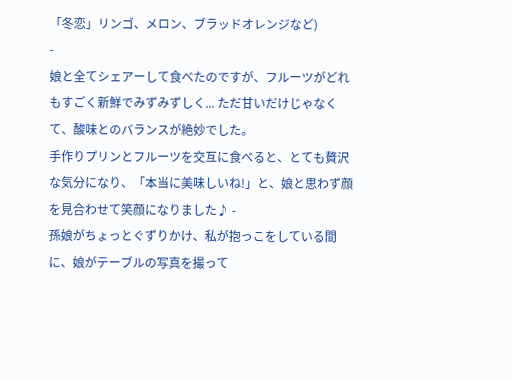「冬恋」リンゴ、メロン、ブラッドオレンジなど)
-
娘と全てシェアーして食べたのですが、フルーツがどれもすごく新鮮でみずみずしく... ただ甘いだけじゃなくて、酸味とのバランスが絶妙でした。
手作りプリンとフルーツを交互に食べると、とても贅沢な気分になり、「本当に美味しいね!」と、娘と思わず顔を見合わせて笑顔になりました♪ -
孫娘がちょっとぐずりかけ、私が抱っこをしている間に、娘がテーブルの写真を撮って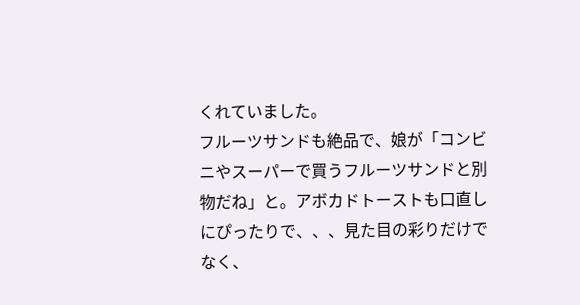くれていました。
フルーツサンドも絶品で、娘が「コンビニやスーパーで買うフルーツサンドと別物だね」と。アボカドトーストも口直しにぴったりで、、、見た目の彩りだけでなく、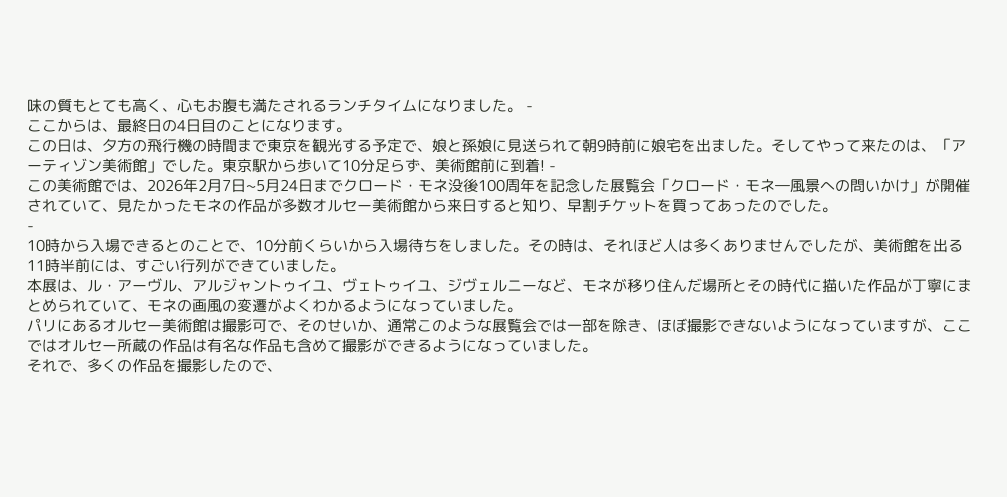味の質もとても高く、心もお腹も満たされるランチタイムになりました。 -
ここからは、最終日の4日目のことになります。
この日は、夕方の飛行機の時間まで東京を観光する予定で、娘と孫娘に見送られて朝9時前に娘宅を出ました。そしてやって来たのは、「アーティゾン美術館」でした。東京駅から歩いて10分足らず、美術館前に到着! -
この美術館では、2026年2月7日~5月24日までクロード・モネ没後100周年を記念した展覧会「クロード・モネ―風景への問いかけ」が開催されていて、見たかったモネの作品が多数オルセー美術館から来日すると知り、早割チケットを買ってあったのでした。
-
10時から入場できるとのことで、10分前くらいから入場待ちをしました。その時は、それほど人は多くありませんでしたが、美術館を出る11時半前には、すごい行列ができていました。
本展は、ル・アーヴル、アルジャントゥイユ、ヴェトゥイユ、ジヴェルニーなど、モネが移り住んだ場所とその時代に描いた作品が丁寧にまとめられていて、モネの画風の変遷がよくわかるようになっていました。
パリにあるオルセー美術館は撮影可で、そのせいか、通常このような展覧会では一部を除き、ほぼ撮影できないようになっていますが、ここではオルセー所蔵の作品は有名な作品も含めて撮影ができるようになっていました。
それで、多くの作品を撮影したので、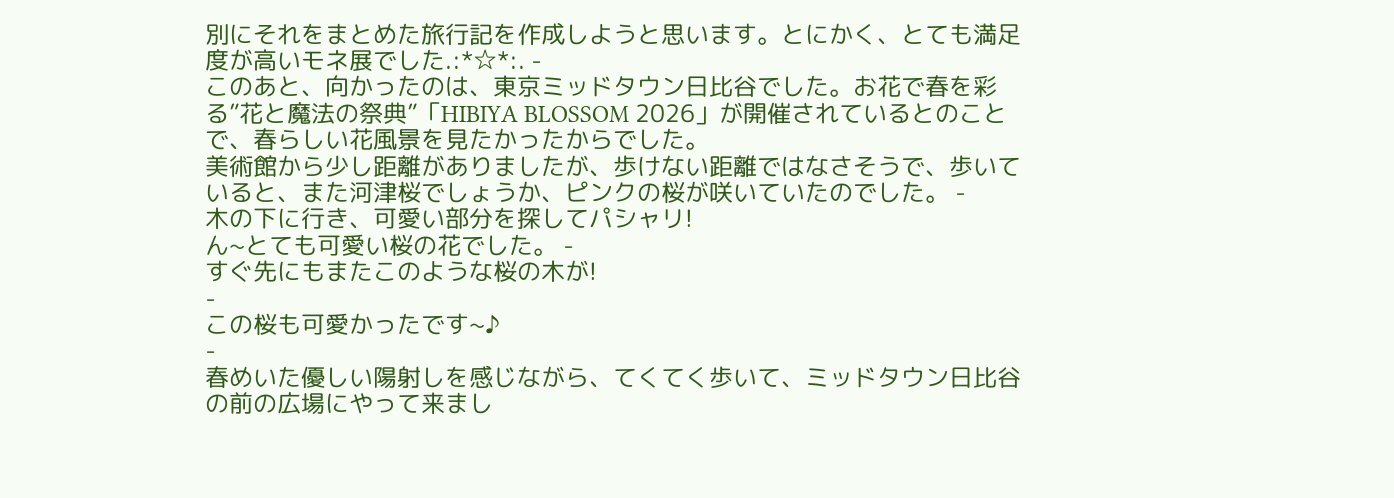別にそれをまとめた旅行記を作成しようと思います。とにかく、とても満足度が高いモネ展でした.:*☆*:. -
このあと、向かったのは、東京ミッドタウン日比谷でした。お花で春を彩る”花と魔法の祭典”「HIBIYA BLOSSOM 2026」が開催されているとのことで、春らしい花風景を見たかったからでした。
美術館から少し距離がありましたが、歩けない距離ではなさそうで、歩いていると、また河津桜でしょうか、ピンクの桜が咲いていたのでした。 -
木の下に行き、可愛い部分を探してパシャリ!
ん~とても可愛い桜の花でした。 -
すぐ先にもまたこのような桜の木が!
-
この桜も可愛かったです~♪
-
春めいた優しい陽射しを感じながら、てくてく歩いて、ミッドタウン日比谷の前の広場にやって来まし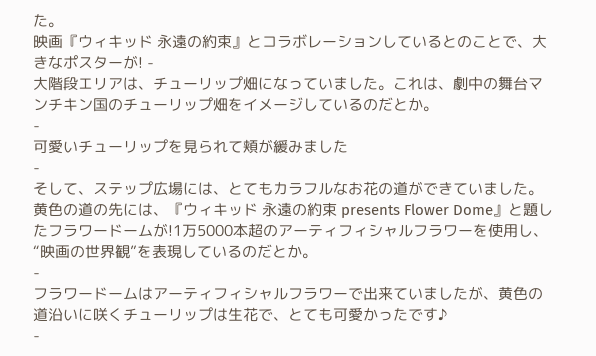た。
映画『ウィキッド 永遠の約束』とコラボレーションしているとのことで、大きなポスターが! -
大階段エリアは、チューリップ畑になっていました。これは、劇中の舞台マンチキン国のチューリップ畑をイメージしているのだとか。
-
可愛いチューリップを見られて頬が緩みました
-
そして、ステップ広場には、とてもカラフルなお花の道ができていました。黄色の道の先には、『ウィキッド 永遠の約束 presents Flower Dome』と題したフラワードームが!1万5000本超のアーティフィシャルフラワーを使用し、“映画の世界観”を表現しているのだとか。
-
フラワードームはアーティフィシャルフラワーで出来ていましたが、黄色の道沿いに咲くチューリップは生花で、とても可愛かったです♪
-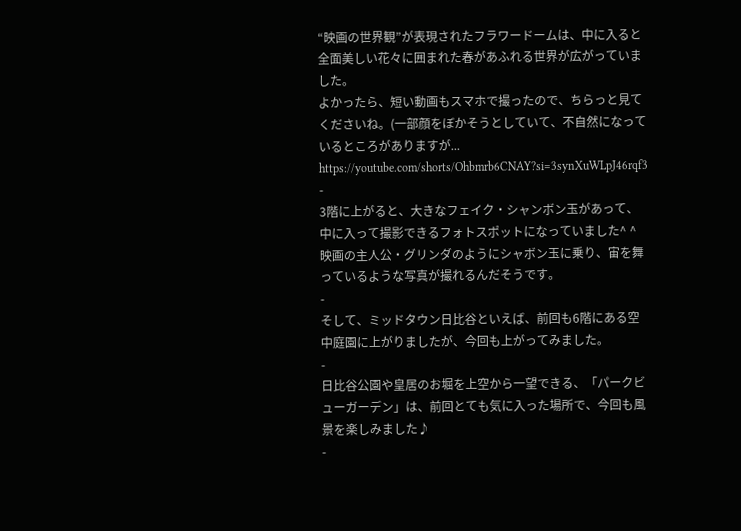“映画の世界観”が表現されたフラワードームは、中に入ると全面美しい花々に囲まれた春があふれる世界が広がっていました。
よかったら、短い動画もスマホで撮ったので、ちらっと見てくださいね。(一部顔をぼかそうとしていて、不自然になっているところがありますが...
https://youtube.com/shorts/Ohbmrb6CNAY?si=3synXuWLpJ46rqf3 -
3階に上がると、大きなフェイク・シャンボン玉があって、中に入って撮影できるフォトスポットになっていました^ ^ 映画の主人公・グリンダのようにシャボン玉に乗り、宙を舞っているような写真が撮れるんだそうです。
-
そして、ミッドタウン日比谷といえば、前回も6階にある空中庭園に上がりましたが、今回も上がってみました。
-
日比谷公園や皇居のお堀を上空から一望できる、「パークビューガーデン」は、前回とても気に入った場所で、今回も風景を楽しみました♪
-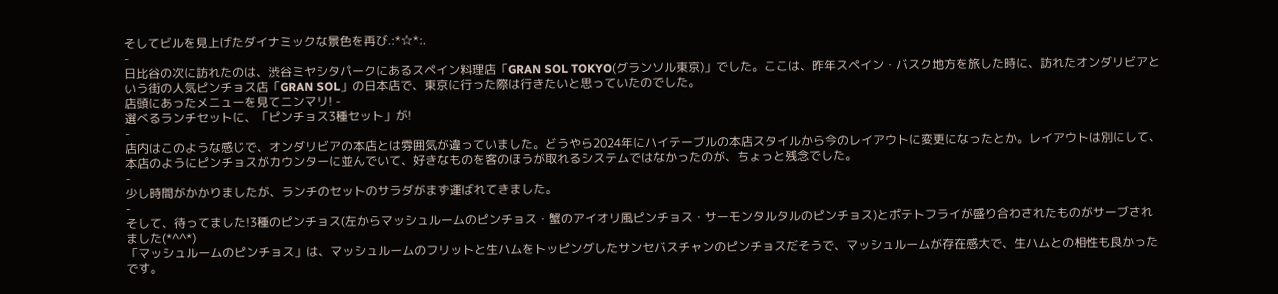そしてビルを見上げたダイナミックな景色を再び.:*☆*:.
-
日比谷の次に訪れたのは、渋谷ミヤシタパークにあるスペイン料理店「GRAN SOL TOKYO(グランソル東京)」でした。ここは、昨年スペイン・バスク地方を旅した時に、訪れたオンダリビアという街の人気ピンチョス店「GRAN SOL」の日本店で、東京に行った際は行きたいと思っていたのでした。
店頭にあったメニューを見てニンマリ! -
選べるランチセットに、「ピンチョス3種セット」が!
-
店内はこのような感じで、オンダリビアの本店とは雰囲気が違っていました。どうやら2024年にハイテーブルの本店スタイルから今のレイアウトに変更になったとか。レイアウトは別にして、本店のようにピンチョスがカウンターに並んでいて、好きなものを客のほうが取れるシステムではなかったのが、ちょっと残念でした。
-
少し時間がかかりましたが、ランチのセットのサラダがまず運ばれてきました。
-
そして、待ってました!3種のピンチョス(左からマッシュルームのピンチョス・蟹のアイオリ風ピンチョス・サーモンタルタルのピンチョス)とポテトフライが盛り合わされたものがサーブされました(*^^*)
「マッシュルームのピンチョス」は、マッシュルームのフリットと生ハムをトッピングしたサンセバスチャンのピンチョスだそうで、マッシュルームが存在感大で、生ハムとの相性も良かったです。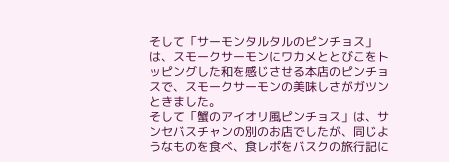そして「サーモンタルタルのピンチョス」は、スモークサーモンにワカメととびこをトッピングした和を感じさせる本店のピンチョスで、スモークサーモンの美味しさがガツンときました。
そして「蟹のアイオリ風ピンチョス」は、サンセバスチャンの別のお店でしたが、同じようなものを食べ、食レポをバスクの旅行記に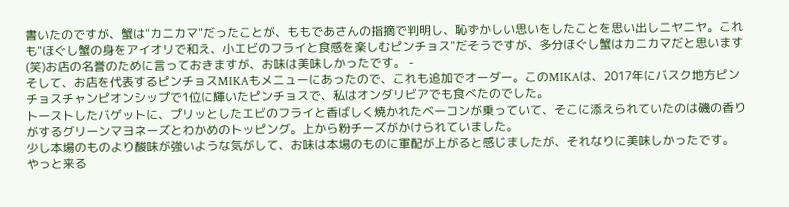書いたのですが、蟹は"カニカマ"だったことが、ももであさんの指摘で判明し、恥ずかしい思いをしたことを思い出しニヤニヤ。これも"ほぐし蟹の身をアイオリで和え、小エビのフライと食感を楽しむピンチョス"だそうですが、多分ほぐし蟹はカニカマだと思います(笑)お店の名誉のために言っておきますが、お味は美味しかったです。 -
そして、お店を代表するピンチョスMIKAもメニューにあったので、これも追加でオーダー。このMIKAは、2017年にバスク地方ピンチョスチャンピオンシップで1位に輝いたピンチョスで、私はオンダリビアでも食べたのでした。
トーストしたバゲットに、プリッとしたエビのフライと香ばしく焼かれたベーコンが乗っていて、そこに添えられていたのは磯の香りがするグリーンマヨネーズとわかめのトッピング。上から粉チーズがかけられていました。
少し本場のものより酸味が強いような気がして、お味は本場のものに軍配が上がると感じましたが、それなりに美味しかったです。
やっと来る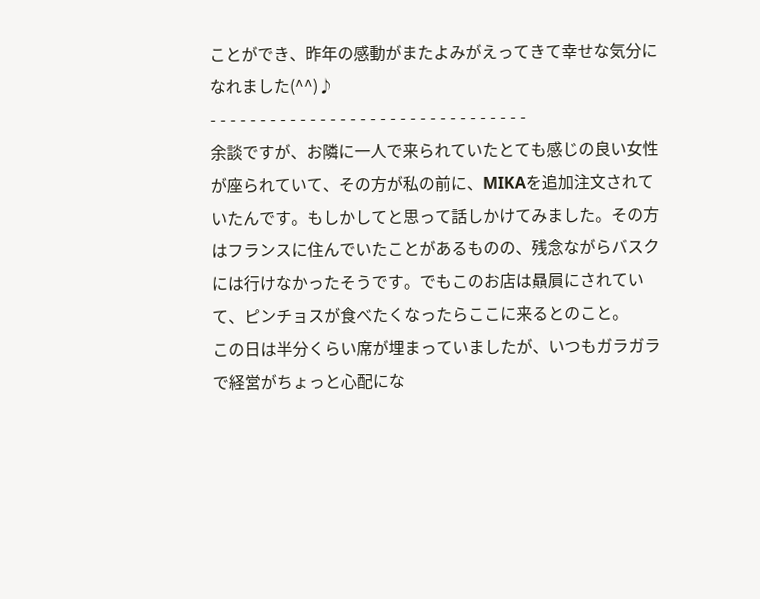ことができ、昨年の感動がまたよみがえってきて幸せな気分になれました(^^)♪
- - - - - - - - - - - - - - - - - - - - - - - - - - - - - - - -
余談ですが、お隣に一人で来られていたとても感じの良い女性が座られていて、その方が私の前に、MIKAを追加注文されていたんです。もしかしてと思って話しかけてみました。その方はフランスに住んでいたことがあるものの、残念ながらバスクには行けなかったそうです。でもこのお店は贔屓にされていて、ピンチョスが食べたくなったらここに来るとのこと。
この日は半分くらい席が埋まっていましたが、いつもガラガラで経営がちょっと心配にな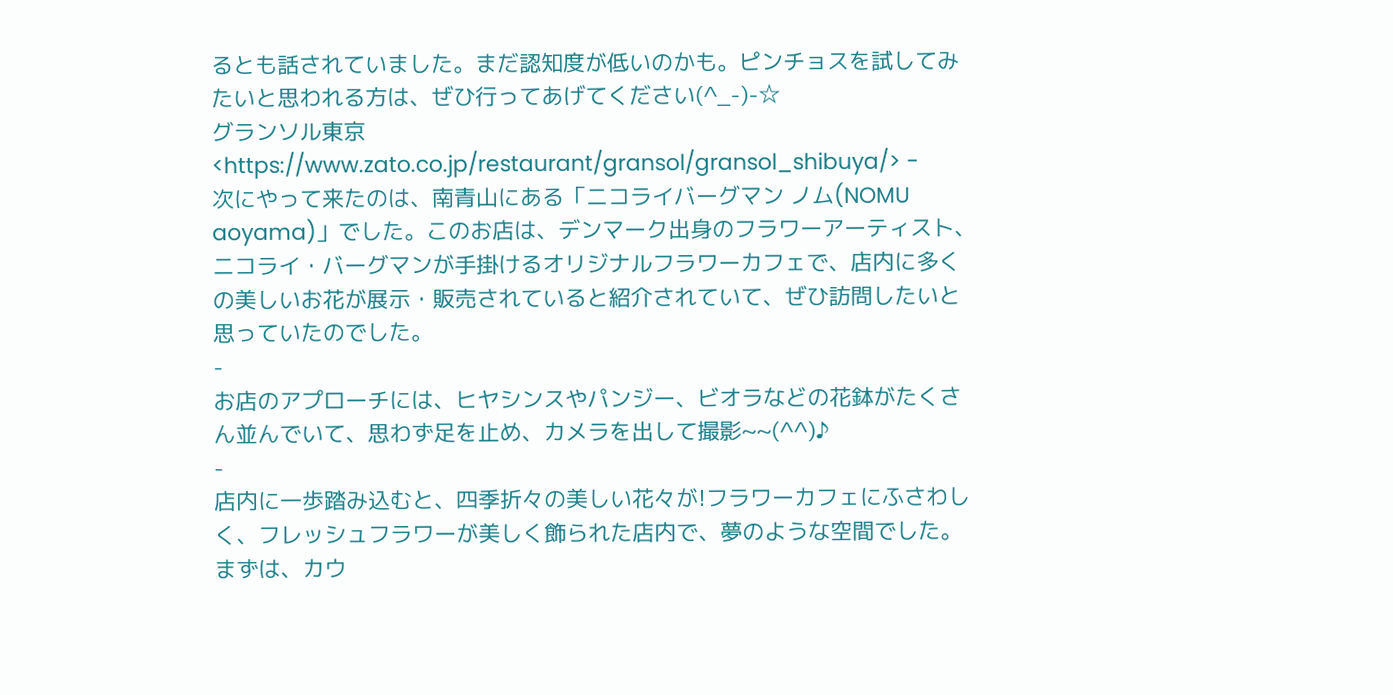るとも話されていました。まだ認知度が低いのかも。ピンチョスを試してみたいと思われる方は、ぜひ行ってあげてください(^_-)-☆
グランソル東京<https://www.zato.co.jp/restaurant/gransol/gransol_shibuya/> -
次にやって来たのは、南青山にある「ニコライバーグマン ノム(NOMU aoyama)」でした。このお店は、デンマーク出身のフラワーアーティスト、ニコライ・バーグマンが手掛けるオリジナルフラワーカフェで、店内に多くの美しいお花が展示・販売されていると紹介されていて、ぜひ訪問したいと思っていたのでした。
-
お店のアプローチには、ヒヤシンスやパンジー、ビオラなどの花鉢がたくさん並んでいて、思わず足を止め、カメラを出して撮影~~(^^)♪
-
店内に一歩踏み込むと、四季折々の美しい花々が!フラワーカフェにふさわしく、フレッシュフラワーが美しく飾られた店内で、夢のような空間でした。
まずは、カウ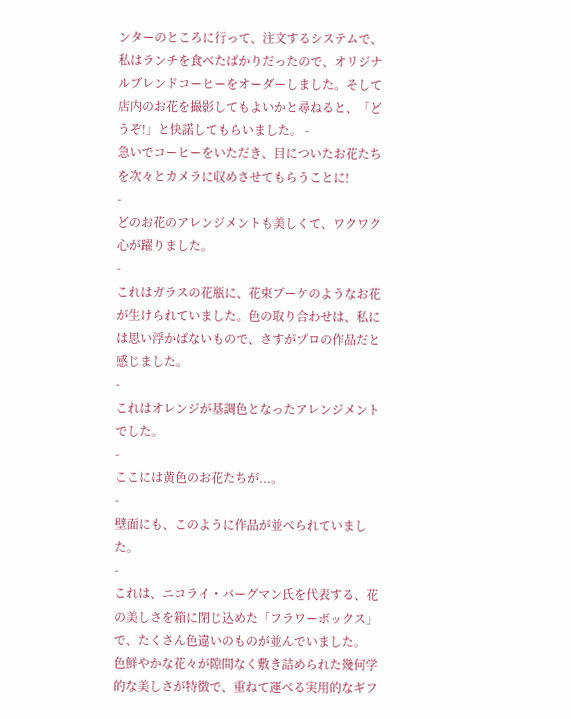ンターのところに行って、注文するシステムで、私はランチを食べたばかりだったので、オリジナルブレンドコーヒーをオーダーしました。そして店内のお花を撮影してもよいかと尋ねると、「どうぞ!」と快諾してもらいました。 -
急いでコーヒーをいただき、目についたお花たちを次々とカメラに収めさせてもらうことに!
-
どのお花のアレンジメントも美しくて、ワクワク心が躍りました。
-
これはガラスの花瓶に、花束ブーケのようなお花が生けられていました。色の取り合わせは、私には思い浮かばないもので、さすがプロの作品だと感じました。
-
これはオレンジが基調色となったアレンジメントでした。
-
ここには黄色のお花たちが...。
-
壁面にも、このように作品が並べられていました。
-
これは、ニコライ・バーグマン氏を代表する、花の美しさを箱に閉じ込めた「フラワーボックス」で、たくさん色違いのものが並んでいました。
色鮮やかな花々が隙間なく敷き詰められた幾何学的な美しさが特徴で、重ねて運べる実用的なギフ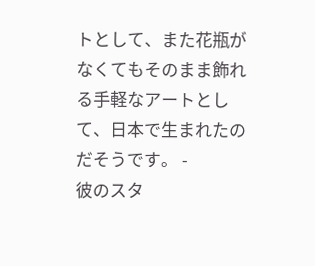トとして、また花瓶がなくてもそのまま飾れる手軽なアートとして、日本で生まれたのだそうです。 -
彼のスタ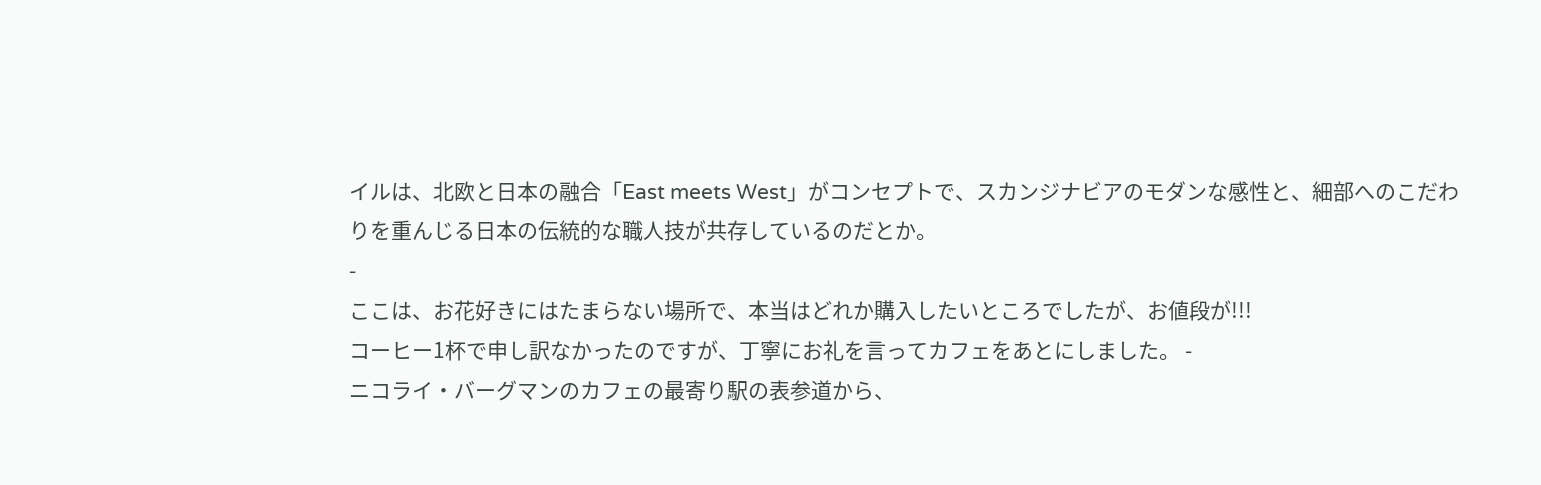イルは、北欧と日本の融合「East meets West」がコンセプトで、スカンジナビアのモダンな感性と、細部へのこだわりを重んじる日本の伝統的な職人技が共存しているのだとか。
-
ここは、お花好きにはたまらない場所で、本当はどれか購入したいところでしたが、お値段が!!!
コーヒー1杯で申し訳なかったのですが、丁寧にお礼を言ってカフェをあとにしました。 -
ニコライ・バーグマンのカフェの最寄り駅の表参道から、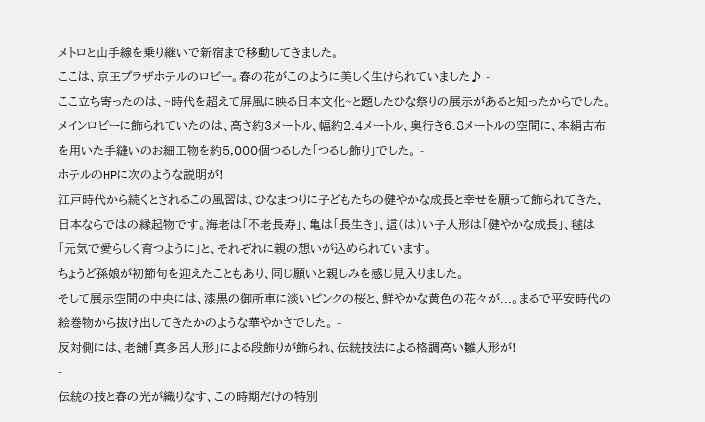メトロと山手線を乗り継いで新宿まで移動してきました。
ここは、京王プラザホテルのロビー。春の花がこのように美しく生けられていました♪ -
ここ立ち寄ったのは、~時代を超えて屏風に映る日本文化~と題したひな祭りの展示があると知ったからでした。
メインロビーに飾られていたのは、高さ約3メートル、幅約2.4メートル、奥行き6.8メートルの空間に、本絹古布を用いた手縫いのお細工物を約5,000個つるした「つるし飾り」でした。 -
ホテルのHPに次のような説明が!
江戸時代から続くとされるこの風習は、ひなまつりに子どもたちの健やかな成長と幸せを願って飾られてきた、日本ならではの縁起物です。海老は「不老長寿」、亀は「長生き」、這(は)い子人形は「健やかな成長」、毬は「元気で愛らしく育つように」と、それぞれに親の想いが込められています。
ちょうど孫娘が初節句を迎えたこともあり、同じ願いと親しみを感じ見入りました。
そして展示空間の中央には、漆黒の御所車に淡いピンクの桜と、鮮やかな黄色の花々が...。まるで平安時代の絵巻物から抜け出してきたかのような華やかさでした。 -
反対側には、老舗「真多呂人形」による段飾りが飾られ、伝統技法による格調高い雛人形が!
-
伝統の技と春の光が織りなす、この時期だけの特別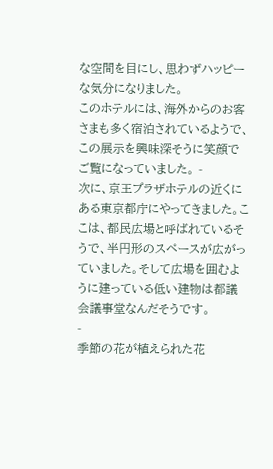な空間を目にし、思わずハッピーな気分になりました。
このホテルには、海外からのお客さまも多く宿泊されているようで、この展示を興味深そうに笑顔でご覧になっていました。 -
次に、京王プラザホテルの近くにある東京都庁にやってきました。ここは、都民広場と呼ばれているそうで、半円形のスペースが広がっていました。そして広場を囲むように建っている低い建物は都議会議事堂なんだそうです。
-
季節の花が植えられた花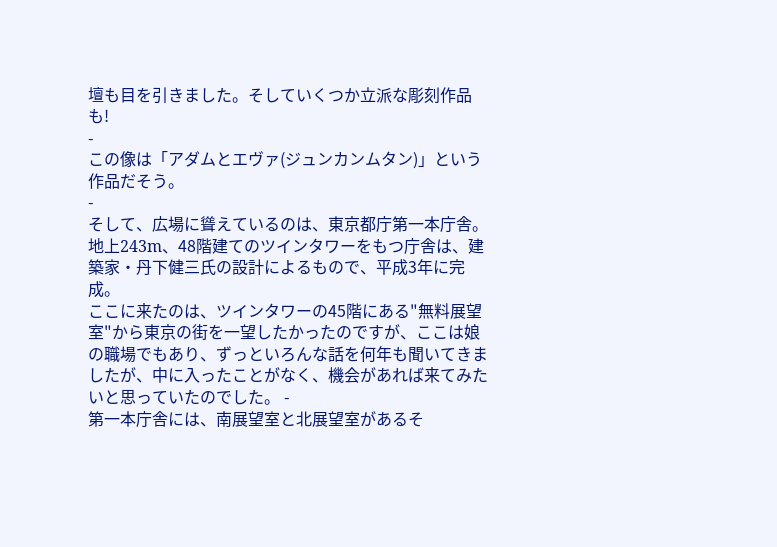壇も目を引きました。そしていくつか立派な彫刻作品も!
-
この像は「アダムとエヴァ(ジュンカンムタン)」という作品だそう。
-
そして、広場に聳えているのは、東京都庁第一本庁舎。地上243m、48階建てのツインタワーをもつ庁舎は、建築家・丹下健三氏の設計によるもので、平成3年に完成。
ここに来たのは、ツインタワーの45階にある"無料展望室"から東京の街を一望したかったのですが、ここは娘の職場でもあり、ずっといろんな話を何年も聞いてきましたが、中に入ったことがなく、機会があれば来てみたいと思っていたのでした。 -
第一本庁舎には、南展望室と北展望室があるそ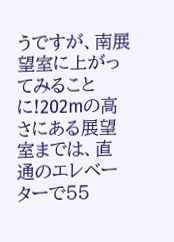うですが、南展望室に上がってみることに!202mの高さにある展望室までは、直通のエレベーターで55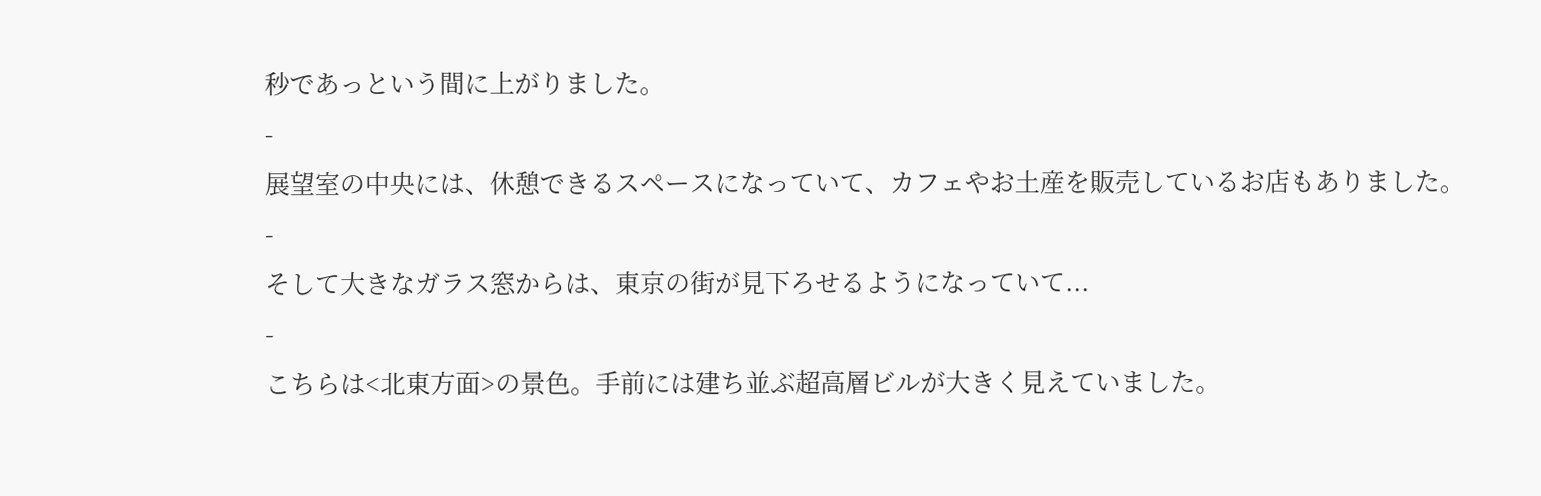秒であっという間に上がりました。
-
展望室の中央には、休憩できるスペースになっていて、カフェやお土産を販売しているお店もありました。
-
そして大きなガラス窓からは、東京の街が見下ろせるようになっていて...
-
こちらは<北東方面>の景色。手前には建ち並ぶ超高層ビルが大きく見えていました。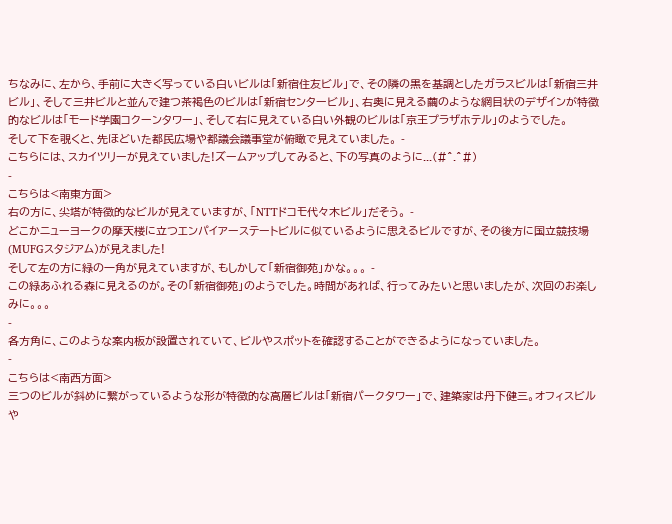ちなみに、左から、手前に大きく写っている白いビルは「新宿住友ビル」で、その隣の黒を基調としたガラスビルは「新宿三井ビル」、そして三井ビルと並んで建つ茶褐色のビルは「新宿センタービル」、右奥に見える繭のような網目状のデザインが特徴的なビルは「モード学園コクーンタワー」、そして右に見えている白い外観のビルは「京王プラザホテル」のようでした。
そして下を覗くと、先ほどいた都民広場や都議会議事堂が俯瞰で見えていました。 -
こちらには、スカイツリーが見えていました!ズームアップしてみると、下の写真のように...(#^.^#)
-
こちらは<南東方面>
右の方に、尖塔が特徴的なビルが見えていますが、「NTTドコモ代々木ビル」だそう。 -
どこかニューヨークの摩天楼に立つエンパイアーステートビルに似ているように思えるビルですが、その後方に国立競技場(MUFGスタジアム)が見えました!
そして左の方に緑の一角が見えていますが、もしかして「新宿御苑」かな。。。 -
この緑あふれる森に見えるのが。その「新宿御苑」のようでした。時間があれば、行ってみたいと思いましたが、次回のお楽しみに。。。
-
各方角に、このような案内板が設置されていて、ビルやスポットを確認することができるようになっていました。
-
こちらは<南西方面>
三つのビルが斜めに繋がっているような形が特徴的な高層ビルは「新宿パークタワー」で、建築家は丹下健三。オフィスビルや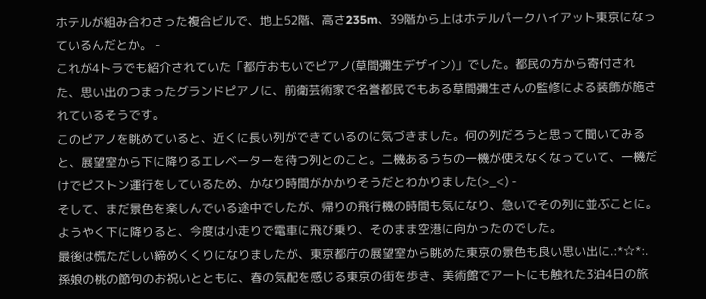ホテルが組み合わさった複合ビルで、地上52階、高さ235m、39階から上はホテルパークハイアット東京になっているんだとか。 -
これが4トラでも紹介されていた「都庁おもいでピアノ(草間彌生デザイン)」でした。都民の方から寄付された、思い出のつまったグランドピアノに、前衛芸術家で名誉都民でもある草間彌生さんの監修による装飾が施されているそうです。
このピアノを眺めていると、近くに長い列ができているのに気づきました。何の列だろうと思って聞いてみると、展望室から下に降りるエレベーターを待つ列とのこと。二機あるうちの一機が使えなくなっていて、一機だけでピストン運行をしているため、かなり時間がかかりそうだとわかりました(>_<) -
そして、まだ景色を楽しんでいる途中でしたが、帰りの飛行機の時間も気になり、急いでその列に並ぶことに。ようやく下に降りると、今度は小走りで電車に飛び乗り、そのまま空港に向かったのでした。
最後は慌ただしい締めくくりになりましたが、東京都庁の展望室から眺めた東京の景色も良い思い出に.:*☆*:.
孫娘の桃の節句のお祝いとともに、春の気配を感じる東京の街を歩き、美術館でアートにも触れた3泊4日の旅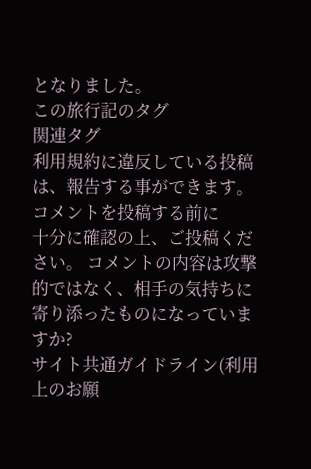となりました。
この旅行記のタグ
関連タグ
利用規約に違反している投稿は、報告する事ができます。
コメントを投稿する前に
十分に確認の上、ご投稿ください。 コメントの内容は攻撃的ではなく、相手の気持ちに寄り添ったものになっていますか?
サイト共通ガイドライン(利用上のお願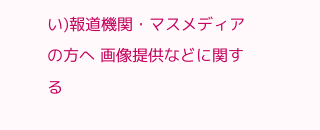い)報道機関・マスメディアの方へ 画像提供などに関する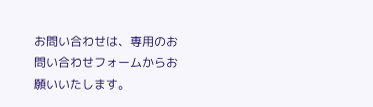お問い合わせは、専用のお問い合わせフォームからお願いいたします。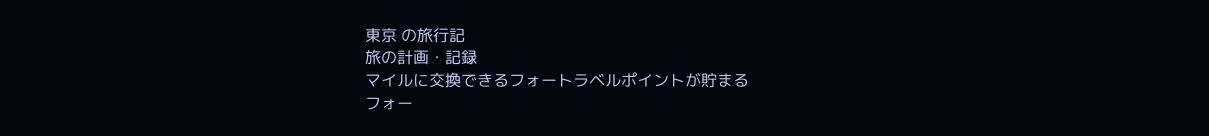東京 の旅行記
旅の計画・記録
マイルに交換できるフォートラベルポイントが貯まる
フォー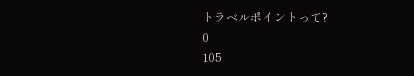トラベルポイントって?
0
105